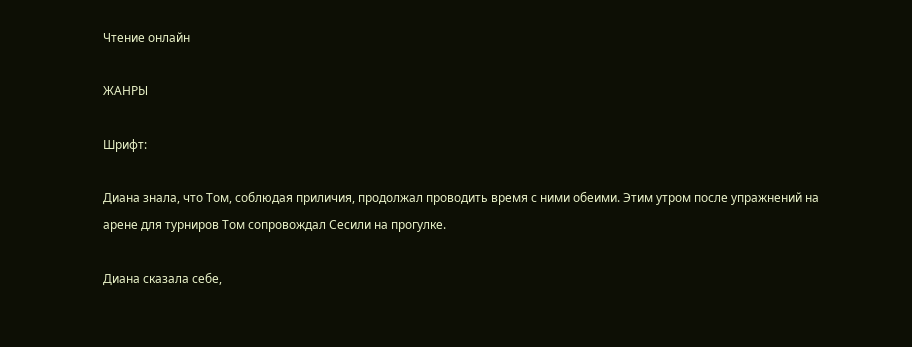Чтение онлайн

ЖАНРЫ

Шрифт:

Диана знала, что Том, соблюдая приличия, продолжал проводить время с ними обеими. Этим утром после упражнений на арене для турниров Том сопровождал Сесили на прогулке.

Диана сказала себе,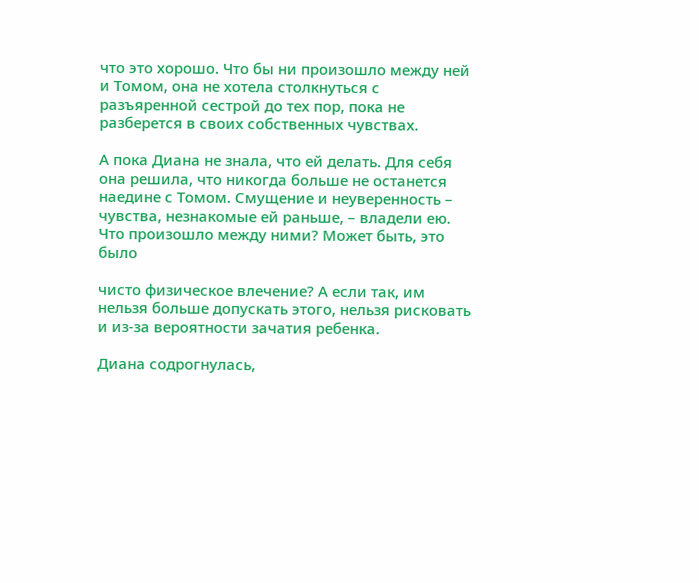что это хорошо. Что бы ни произошло между ней и Томом, она не хотела столкнуться с разъяренной сестрой до тех пор, пока не разберется в своих собственных чувствах.

А пока Диана не знала, что ей делать. Для себя она решила, что никогда больше не останется наедине с Томом. Смущение и неуверенность – чувства, незнакомые ей раньше, – владели ею. Что произошло между ними? Может быть, это было

чисто физическое влечение? А если так, им нельзя больше допускать этого, нельзя рисковать и из-за вероятности зачатия ребенка.

Диана содрогнулась,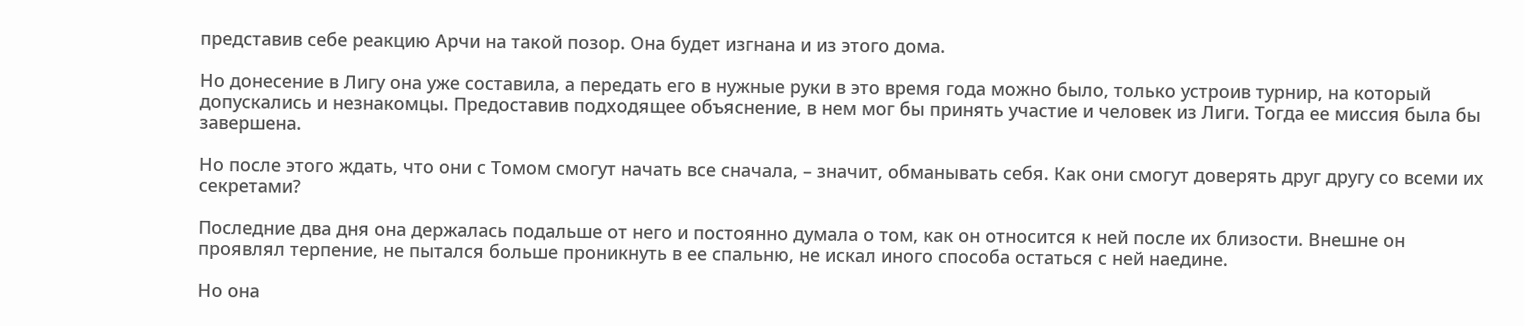представив себе реакцию Арчи на такой позор. Она будет изгнана и из этого дома.

Но донесение в Лигу она уже составила, а передать его в нужные руки в это время года можно было, только устроив турнир, на который допускались и незнакомцы. Предоставив подходящее объяснение, в нем мог бы принять участие и человек из Лиги. Тогда ее миссия была бы завершена.

Но после этого ждать, что они с Томом смогут начать все сначала, – значит, обманывать себя. Как они смогут доверять друг другу со всеми их секретами?

Последние два дня она держалась подальше от него и постоянно думала о том, как он относится к ней после их близости. Внешне он проявлял терпение, не пытался больше проникнуть в ее спальню, не искал иного способа остаться с ней наедине.

Но она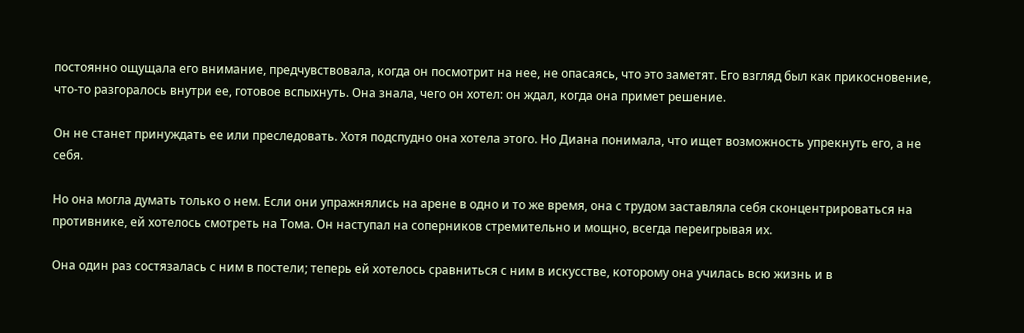постоянно ощущала его внимание, предчувствовала, когда он посмотрит на нее, не опасаясь, что это заметят. Его взгляд был как прикосновение, что-то разгоралось внутри ее, готовое вспыхнуть. Она знала, чего он хотел: он ждал, когда она примет решение.

Он не станет принуждать ее или преследовать. Хотя подспудно она хотела этого. Но Диана понимала, что ищет возможность упрекнуть его, а не себя.

Но она могла думать только о нем. Если они упражнялись на арене в одно и то же время, она с трудом заставляла себя сконцентрироваться на противнике, ей хотелось смотреть на Тома. Он наступал на соперников стремительно и мощно, всегда переигрывая их.

Она один раз состязалась с ним в постели; теперь ей хотелось сравниться с ним в искусстве, которому она училась всю жизнь и в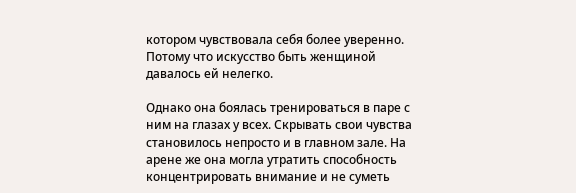котором чувствовала себя более уверенно. Потому что искусство быть женщиной давалось ей нелегко.

Однако она боялась тренироваться в паре с ним на глазах у всех. Скрывать свои чувства становилось непросто и в главном зале. На арене же она могла утратить способность концентрировать внимание и не суметь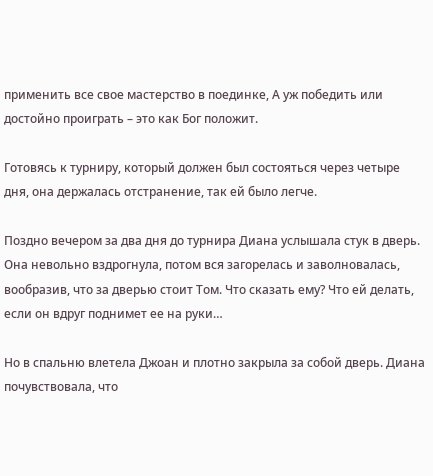применить все свое мастерство в поединке, А уж победить или достойно проиграть – это как Бог положит.

Готовясь к турниру, который должен был состояться через четыре дня, она держалась отстранение, так ей было легче.

Поздно вечером за два дня до турнира Диана услышала стук в дверь. Она невольно вздрогнула, потом вся загорелась и заволновалась, вообразив, что за дверью стоит Том. Что сказать ему? Что ей делать, если он вдруг поднимет ее на руки…

Но в спальню влетела Джоан и плотно закрыла за собой дверь. Диана почувствовала, что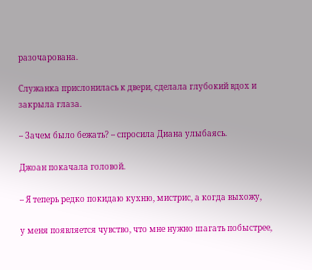разочарована.

Служанка прислонилась к двери, сделала глубокий вдох и закрыла глаза.

– Зачем было бежать? – спросила Диана улыбаясь.

Джоан покачала головой.

– Я теперь редко покидаю кухню, мистрис, а когда выхожу,

у меня появляется чувство, что мне нужно шагать побыстрее,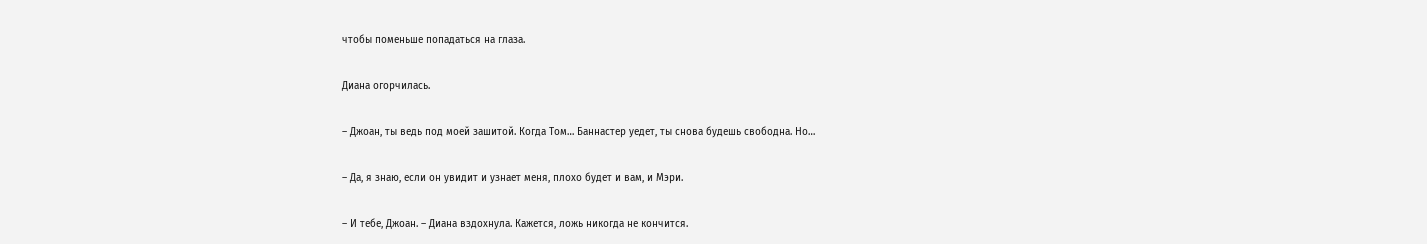чтобы поменьше попадаться на глаза.

Диана огорчилась.

– Джоан, ты ведь под моей зашитой. Когда Том… Баннастер уедет, ты снова будешь свободна. Но…

– Да, я знаю, если он увидит и узнает меня, плохо будет и вам, и Мэри.

– И тебе, Джоан. – Диана вздохнула. Кажется, ложь никогда не кончится.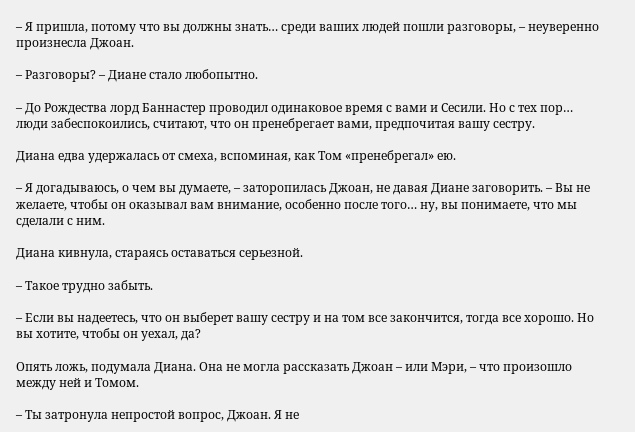– Я пришла, потому что вы должны знать… среди ваших людей пошли разговоры, – неуверенно произнесла Джоан.

– Разговоры? – Диане стало любопытно.

– До Рождества лорд Баннастер проводил одинаковое время с вами и Сесили. Но с тех пор… люди забеспокоились, считают, что он пренебрегает вами, предпочитая вашу сестру.

Диана едва удержалась от смеха, вспоминая, как Том «пренебрегал» ею.

– Я догадываюсь, о чем вы думаете, – заторопилась Джоан, не давая Диане заговорить. – Вы не желаете, чтобы он оказывал вам внимание, особенно после того… ну, вы понимаете, что мы сделали с ним.

Диана кивнула, стараясь оставаться серьезной.

– Такое трудно забыть.

– Если вы надеетесь, что он выберет вашу сестру и на том все закончится, тогда все хорошо. Но вы хотите, чтобы он уехал, да?

Опять ложь, подумала Диана. Она не могла рассказать Джоан – или Мэри, – что произошло между ней и Томом.

– Ты затронула непростой вопрос, Джоан. Я не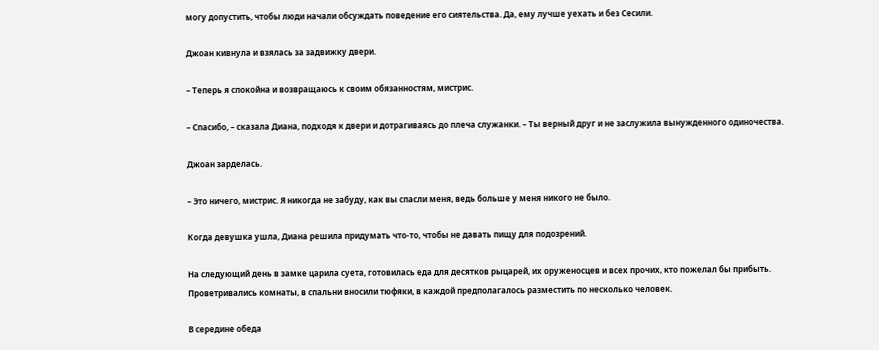могу допустить, чтобы люди начали обсуждать поведение его сиятельства. Да, ему лучше уехать и без Сесили.

Джоан кивнула и взялась за задвижку двери.

– Теперь я спокойна и возвращаюсь к своим обязанностям, мистрис.

– Спасибо, – сказала Диана, подходя к двери и дотрагиваясь до плеча служанки. – Ты верный друг и не заслужила вынужденного одиночества.

Джоан зарделась.

– Это ничего, мистрис. Я никогда не забуду, как вы спасли меня, ведь больше у меня никого не было.

Когда девушка ушла, Диана решила придумать что-то, чтобы не давать пищу для подозрений.

На следующий день в замке царила суета, готовилась еда для десятков рыцарей, их оруженосцев и всех прочих, кто пожелал бы прибыть. Проветривались комнаты, в спальни вносили тюфяки, в каждой предполагалось разместить по несколько человек.

В середине обеда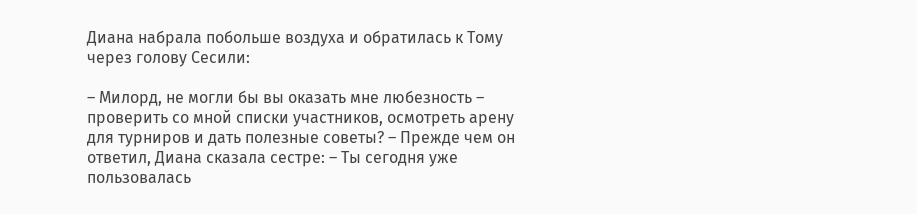Диана набрала побольше воздуха и обратилась к Тому через голову Сесили:

– Милорд, не могли бы вы оказать мне любезность – проверить со мной списки участников, осмотреть арену для турниров и дать полезные советы? – Прежде чем он ответил, Диана сказала сестре: – Ты сегодня уже пользовалась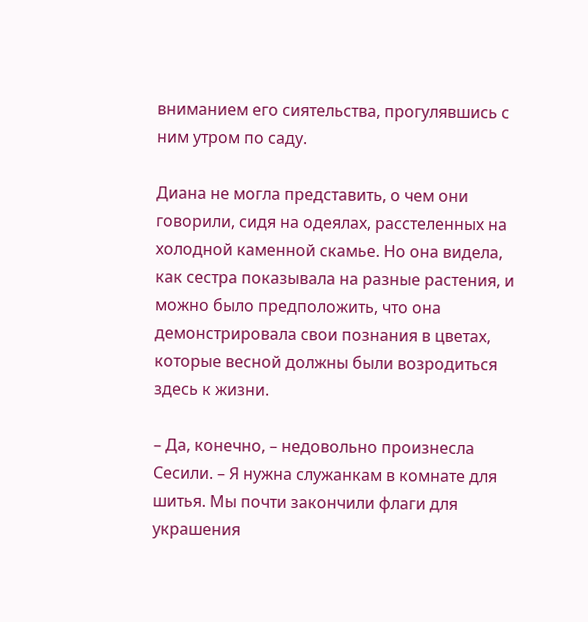вниманием его сиятельства, прогулявшись с ним утром по саду.

Диана не могла представить, о чем они говорили, сидя на одеялах, расстеленных на холодной каменной скамье. Но она видела, как сестра показывала на разные растения, и можно было предположить, что она демонстрировала свои познания в цветах, которые весной должны были возродиться здесь к жизни.

– Да, конечно, – недовольно произнесла Сесили. – Я нужна служанкам в комнате для шитья. Мы почти закончили флаги для украшения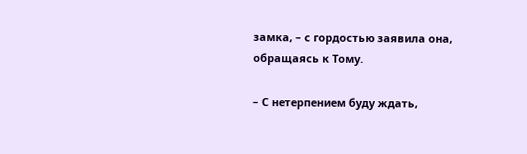замка, – с гордостью заявила она, обращаясь к Тому.

– С нетерпением буду ждать,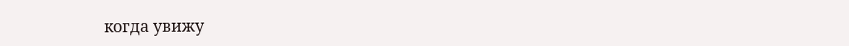когда увижу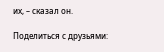их, – сказал он.

Поделиться с друзьями: